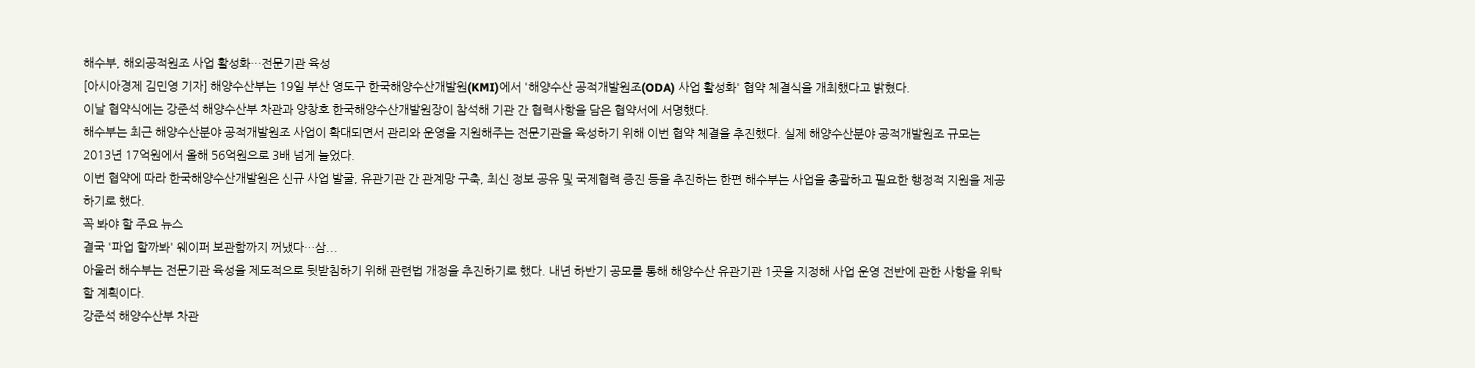해수부, 해외공적원조 사업 활성화…전문기관 육성
[아시아경제 김민영 기자] 해양수산부는 19일 부산 영도구 한국해양수산개발원(KMI)에서 '해양수산 공적개발원조(ODA) 사업 활성화' 협약 체결식을 개최했다고 밝혔다.
이날 협약식에는 강준석 해양수산부 차관과 양창호 한국해양수산개발원장이 참석해 기관 간 협력사항을 담은 협약서에 서명했다.
해수부는 최근 해양수산분야 공적개발원조 사업이 확대되면서 관리와 운영을 지원해주는 전문기관을 육성하기 위해 이번 협약 체결을 추진했다. 실제 해양수산분야 공적개발원조 규모는 2013년 17억원에서 올해 56억원으로 3배 넘게 늘었다.
이번 협약에 따라 한국해양수산개발원은 신규 사업 발굴, 유관기관 간 관계망 구축, 최신 정보 공유 및 국제협력 증진 등을 추진하는 한편 해수부는 사업을 총괄하고 필요한 행정적 지원을 제공하기로 했다.
꼭 봐야 할 주요 뉴스
결국 '파업 할까봐' 웨이퍼 보관함까지 꺼냈다…삼...
아울러 해수부는 전문기관 육성을 제도적으로 뒷받침하기 위해 관련법 개정을 추진하기로 했다. 내년 하반기 공모를 통해 해양수산 유관기관 1곳을 지정해 사업 운영 전반에 관한 사항을 위탁할 계획이다.
강준석 해양수산부 차관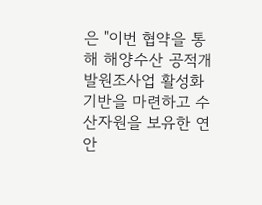은 "이번 협약을 통해 해양수산 공적개발원조사업 활성화 기반을 마련하고 수산자원을 보유한 연안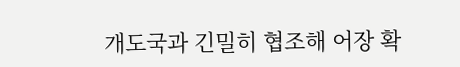개도국과 긴밀히 협조해 어장 확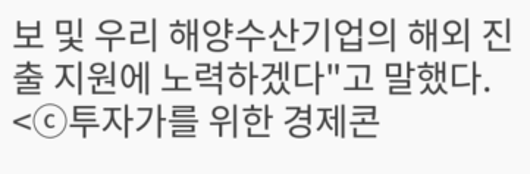보 및 우리 해양수산기업의 해외 진출 지원에 노력하겠다"고 말했다.
<ⓒ투자가를 위한 경제콘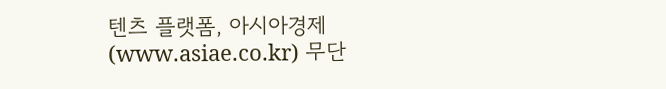텐츠 플랫폼, 아시아경제(www.asiae.co.kr) 무단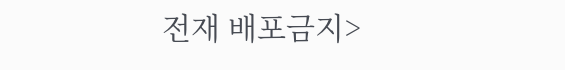전재 배포금지>